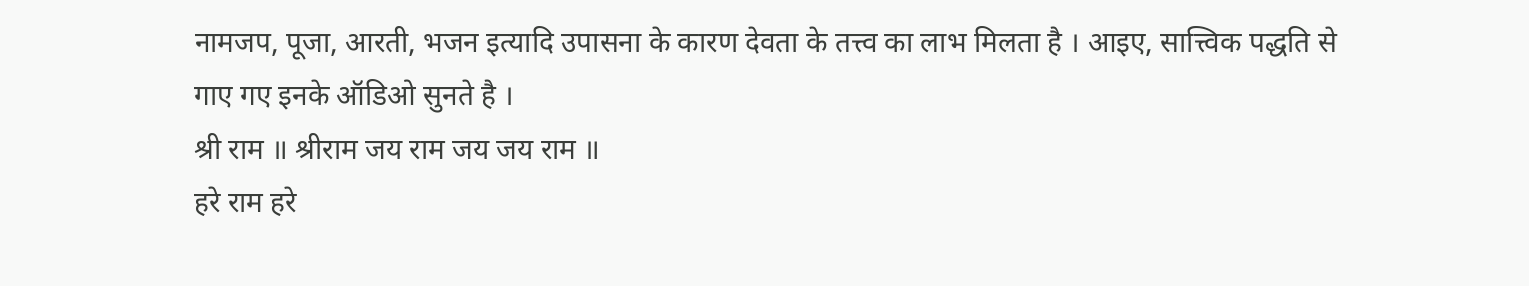नामजप, पूजा, आरती, भजन इत्यादि उपासना के कारण देवता के तत्त्व का लाभ मिलता है । आइए, सात्त्विक पद्धति से गाए गए इनके ऑडिओ सुनते है ।
श्री राम ॥ श्रीराम जय राम जय जय राम ॥
हरे राम हरे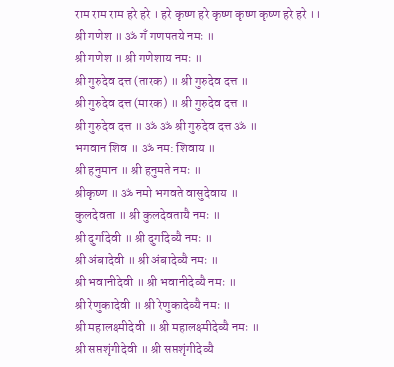राम राम राम हरे हरे । हरे कृष्ण हरे कृष्ण कृष्ण कृष्ण हरे हरे ।।
श्री गणेश ॥ ॐ गँ गणपतये नमः ॥
श्री गणेश ॥ श्री गणेशाय नमः ॥
श्री गुरुदेव दत्त (तारक) ॥ श्री गुरुदेव दत्त ॥
श्री गुरुदेव दत्त (मारक) ॥ श्री गुरुदेव दत्त ॥
श्री गुरुदेव दत्त ॥ ॐ ॐ श्री गुरुदेव दत्त ॐ ॥
भगवान शिव ॥ ॐ नम: शिवाय ॥
श्री हनुमान ॥ श्री हनुमते नमः ॥
श्रीकृष्ण ॥ ॐ नमो भगवते वासुदेवाय ॥
कुलदेवता ॥ श्री कुलदेवतायै नमः ॥
श्री दुर्गादेवी ॥ श्री दुर्गादेव्यै नमः ॥
श्री अंबादेवी ॥ श्री अंबादेव्यै नमः ॥
श्री भवानीदेवी ॥ श्री भवानीदेव्यै नमः ॥
श्री रेणुकादेवी ॥ श्री रेणुकादेव्यै नमः ॥
श्री महालक्ष्मीदेवी ॥ श्री महालक्ष्मीदेव्यै नमः ॥
श्री सप्तशृंगीदेवी ॥ श्री सप्तशृंगीदेव्यै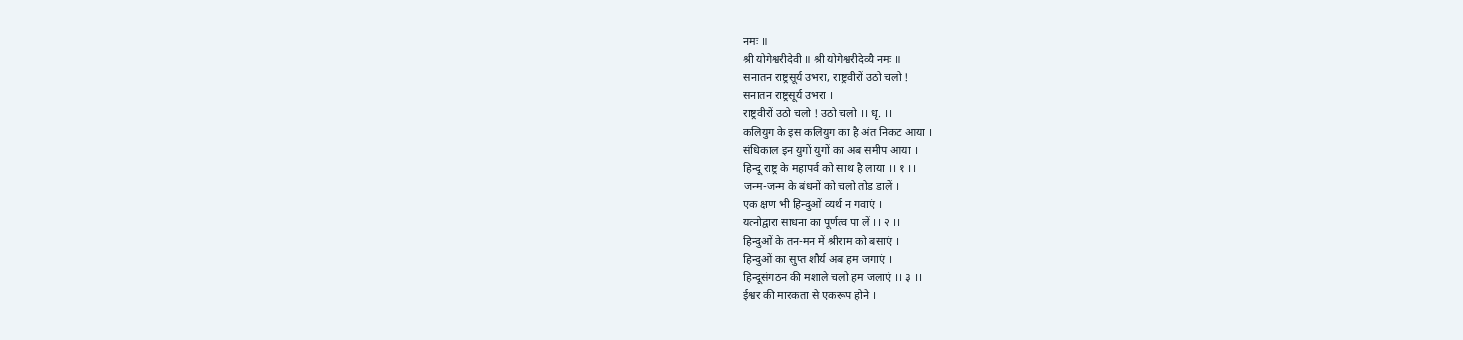नमः ॥
श्री योगेश्वरीदेवी ॥ श्री योगेश्वरीदेव्यै नमः ॥
सनातन राष्ट्रसूर्य उभरा, राष्ट्रवीरों उठो चलो !
सनातन राष्ट्रसूर्य उभरा ।
राष्ट्रवीरों उठो चलो ! उठो चलो ।। धृ. ।।
कलियुग के इस कलियुग का है अंत निकट आया ।
संधिकाल इन युगों युगों का अब समीप आया ।
हिन्दू राष्ट्र के महापर्व को साथ है लाया ।। १ ।।
जन्म-जन्म के बंधनों को चलो तोड डालें ।
एक क्षण भी हिन्दुओं व्यर्थ न गवाएं ।
यत्नोद्वारा साधना का पूर्णत्व पा लें ।। २ ।।
हिन्दुओं के तन-मन में श्रीराम को बसाएं ।
हिन्दुओं का सुप्त शौर्य अब हम जगाएं ।
हिन्दूसंगठन की मशाले चलो हम जलाएं ।। ३ ।।
ईश्वर की मारकता से एकरूप होने ।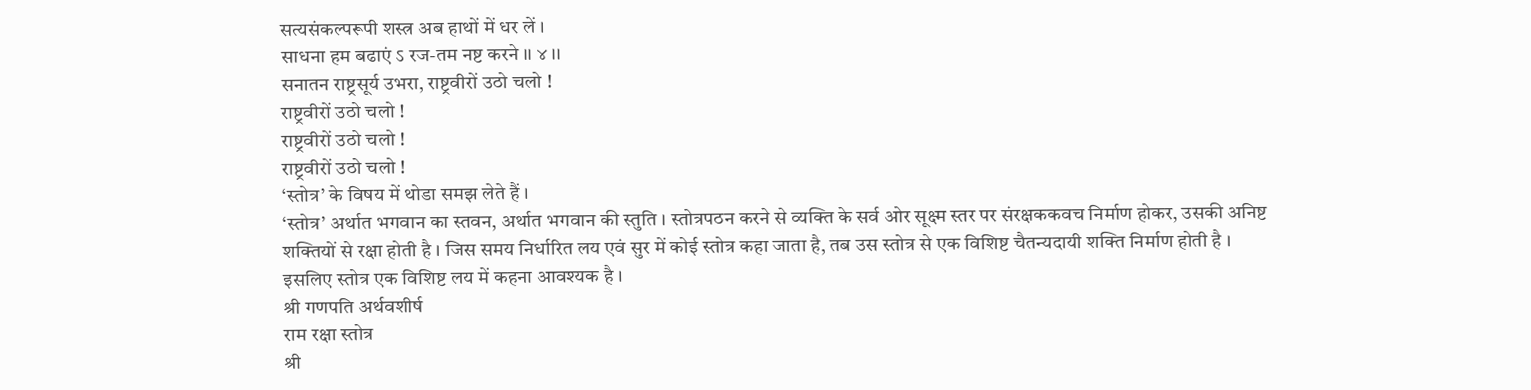सत्यसंकल्परूपी शस्त्र अब हाथों में धर लें ।
साधना हम बढाएं ऽ रज-तम नष्ट करने ।। ४ ।।
सनातन राष्ट्रसूर्य उभरा, राष्ट्रवीरों उठो चलो !
राष्ट्रवीरों उठो चलो !
राष्ट्रवीरों उठो चलो !
राष्ट्रवीरों उठो चलो !
‘स्तोत्र’ के विषय में थोडा समझ लेते हैं ।
‘स्तोत्र’ अर्थात भगवान का स्तवन, अर्थात भगवान की स्तुति । स्तोत्रपठन करने से व्यक्ति के सर्व ओर सूक्ष्म स्तर पर संरक्षककवच निर्माण होकर, उसकी अनिष्ट शक्तियों से रक्षा होती है । जिस समय निर्धारित लय एवं सुर में कोई स्तोत्र कहा जाता है, तब उस स्तोत्र से एक विशिष्ट चैतन्यदायी शक्ति निर्माण होती है । इसलिए स्तोत्र एक विशिष्ट लय में कहना आवश्यक है ।
श्री गणपति अर्थवशीर्ष
राम रक्षा स्तोत्र
श्री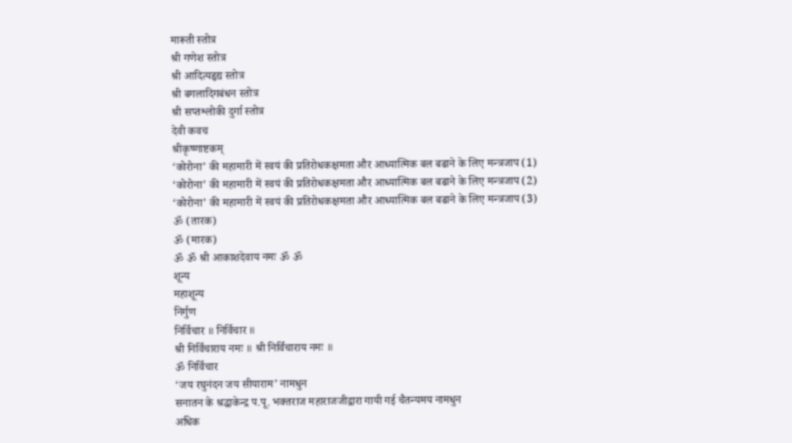मारूती स्तोत्र
श्री गणेश स्तोत्र
श्री आदित्यहृद्य स्तोत्र
श्री बगलादिगबंधन स्तोत्र
श्री सप्तश्लोकी दुर्गा स्तोत्र
देवी कवच
श्रीकृष्णाष्टकम्
‘कोरोना’ की महामारी में स्वयं की प्रतिरोधकक्षमता और आध्यात्मिक बल बढाने के लिए मन्त्रजाप (1)
‘कोरोना’ की महामारी में स्वयं की प्रतिरोधकक्षमता और आध्यात्मिक बल बढाने के लिए मन्त्रजाप (2)
‘कोरोना’ की महामारी में स्वयं की प्रतिरोधकक्षमता और आध्यात्मिक बल बढाने के लिए मन्त्रजाप (3)
ॐ (तारक)
ॐ (मारक)
ॐ ॐ श्री आकाशदेवाय नमः ॐ ॐ
शून्य
महाशून्य
निर्गुण
निर्विचार ॥ निर्विचार ॥
श्री निर्विचाराय नमः ॥ श्री निर्विचाराय नमः ॥
ॐ निर्विचार
‘जय रघुनंदन जय सीयाराम’ नामधुन
सनातन के श्रद्धाकेन्द्र प.पू. भक्तराज महाराजजीद्वारा गायी गई चैतन्यमय नामधुन
अधिक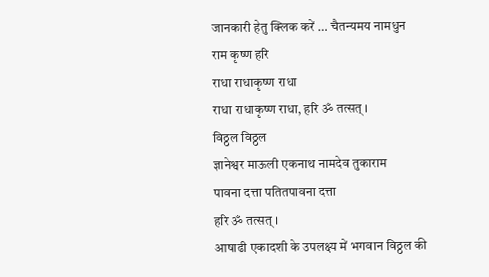जानकारी हेतु क्लिक करें … चैतन्यमय नामधुन
राम कृष्ण हरि
राधा राधाकृष्ण राधा
राधा राधाकृष्ण राधा, हरि ॐ तत्सत् ।
विठ्ठल विठ्ठल
ज्ञानेश्वर माऊली एकनाथ नामदेव तुकाराम
पावना दत्ता पतितपावना दत्ता
हरि ॐ तत्सत् ।
आषाढी एकादशी के उपलक्ष्य में भगवान विठ्ठल की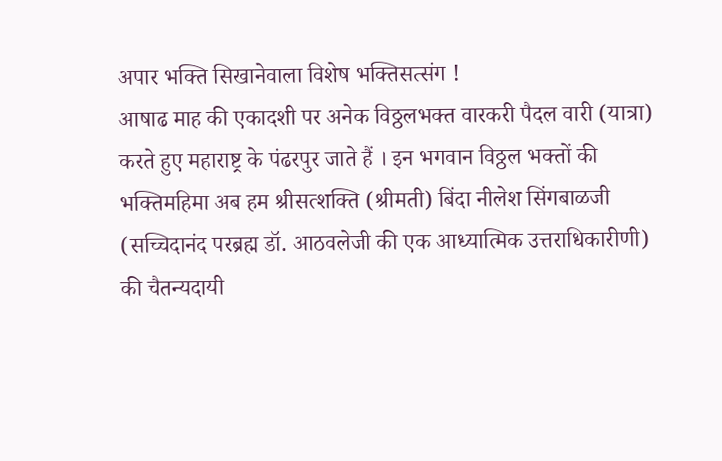अपार भक्ति सिखानेवाला विशेष भक्तिसत्संग !
आषाढ माह की एकादशी पर अनेक विठ्ठलभक्त वारकरी पैदल वारी (यात्रा) करते हुए महाराष्ट्र के पंढरपुर जाते हैं । इन भगवान विठ्ठल भक्तों की भक्तिमहिमा अब हम श्रीसत्शक्ति (श्रीमती) बिंदा नीलेश सिंगबाळजी (सच्चिदानंद परब्रह्म डॉ. आठवलेजी की एक आध्यात्मिक उत्तराधिकारीणी) की चैतन्यदायी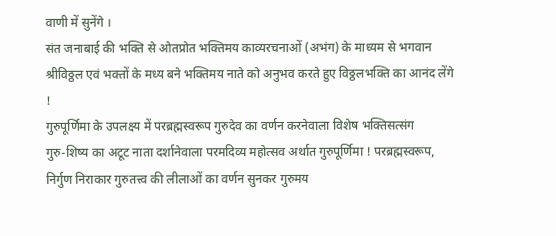वाणी में सुनेंगे ।
संत जनाबाई की भक्ति से ओतप्रोत भक्तिमय काव्यरचनाओं (अभंग) के माध्यम से भगवान श्रीविठ्ठल एवं भक्तों के मध्य बने भक्तिमय नाते को अनुभव करते हुए विठ्ठलभक्ति का आनंद लेंगे !
गुरुपूर्णिमा के उपलक्ष्य में परब्रह्मस्वरूप गुरुदेव का वर्णन करनेवाला विशेष भक्तिसत्संग
गुरु-शिष्य का अटूट नाता दर्शानेवाला परमदिव्य महोत्सव अर्थात गुरुपूर्णिमा ! परब्रह्मस्वरूप, निर्गुण निराकार गुरुतत्त्व की लीलाओं का वर्णन सुनकर गुरुमय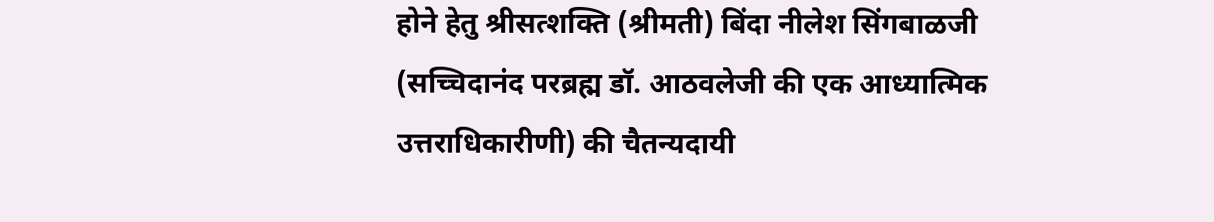होने हेतु श्रीसत्शक्ति (श्रीमती) बिंदा नीलेश सिंगबाळजी (सच्चिदानंद परब्रह्म डॉ. आठवलेजी की एक आध्यात्मिक उत्तराधिकारीणी) की चैतन्यदायी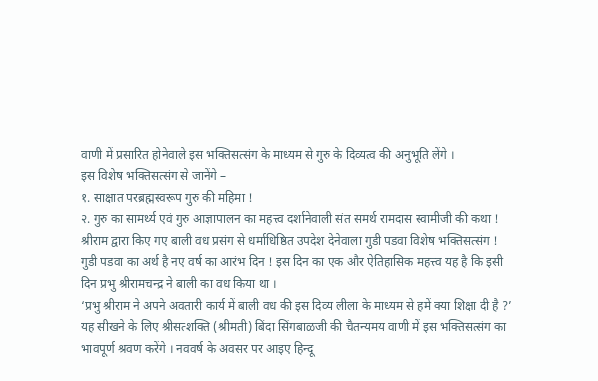वाणी में प्रसारित होनेवाले इस भक्तिसत्संग के माध्यम से गुरु के दिव्यत्व की अनुभूति लेंगे ।
इस विशेष भक्तिसत्संग से जानेंगे –
१. साक्षात परब्रह्मस्वरूप गुरु की महिमा !
२. गुरु का सामर्थ्य एवं गुरु आज्ञापालन का महत्त्व दर्शानेवाली संत समर्थ रामदास स्वामीजी की कथा !
श्रीराम द्वारा किए गए बाली वध प्रसंग से धर्माधिष्ठित उपदेश देनेवाला गुडी पडवा विशेष भक्तिसत्संग !
गुडी पडवा का अर्थ है नए वर्ष का आरंभ दिन ! इस दिन का एक और ऐतिहासिक महत्त्व यह है कि इसी दिन प्रभु श्रीरामचन्द्र ने बाली का वध किया था ।
‘प्रभु श्रीराम ने अपने अवतारी कार्य में बाली वध की इस दिव्य लीला के माध्यम से हमें क्या शिक्षा दी है ?’ यह सीखने के लिए श्रीसत्शक्ति (श्रीमती) बिंदा सिंगबाळजी की चैतन्यमय वाणी में इस भक्तिसत्संग का भावपूर्ण श्रवण करेंगे । नववर्ष के अवसर पर आइए हिन्दू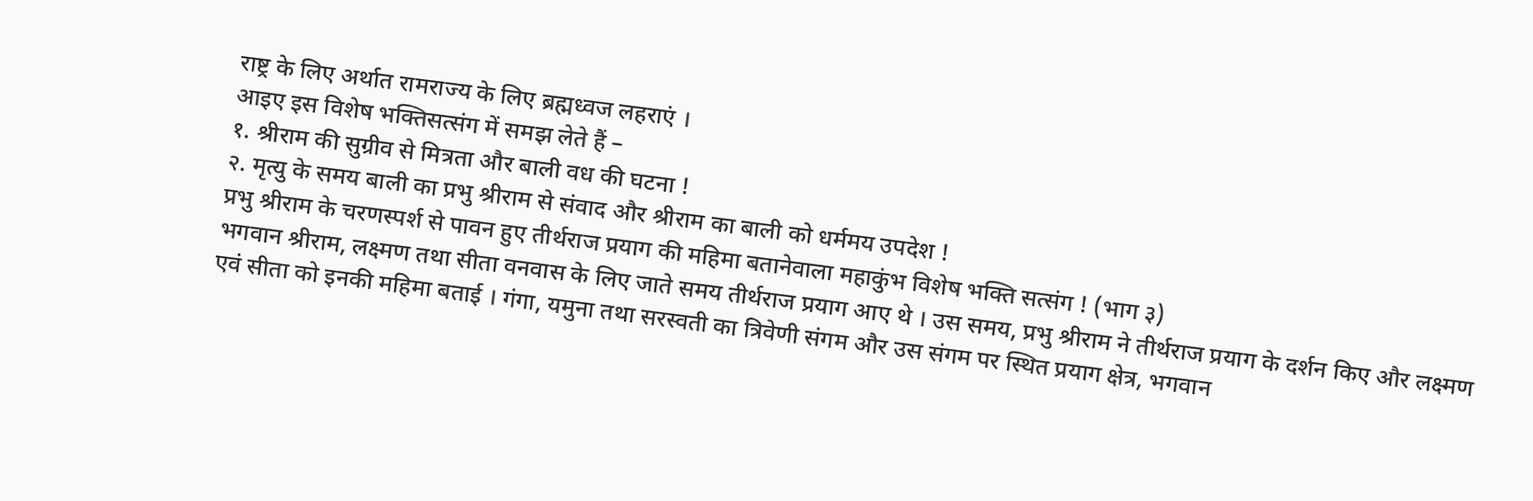राष्ट्र के लिए अर्थात रामराज्य के लिए ब्रह्मध्वज लहराएं ।
आइए इस विशेष भक्तिसत्संग में समझ लेते हैं –
१. श्रीराम की सुग्रीव से मित्रता और बाली वध की घटना !
२. मृत्यु के समय बाली का प्रभु श्रीराम से संवाद और श्रीराम का बाली को धर्ममय उपदेश !
प्रभु श्रीराम के चरणस्पर्श से पावन हुए तीर्थराज प्रयाग की महिमा बतानेवाला महाकुंभ विशेष भक्ति सत्संग ! (भाग ३)
भगवान श्रीराम, लक्ष्मण तथा सीता वनवास के लिए जाते समय तीर्थराज प्रयाग आए थे । उस समय, प्रभु श्रीराम ने तीर्थराज प्रयाग के दर्शन किए और लक्ष्मण एवं सीता को इनकी महिमा बताई । गंगा, यमुना तथा सरस्वती का त्रिवेणी संगम और उस संगम पर स्थित प्रयाग क्षेत्र, भगवान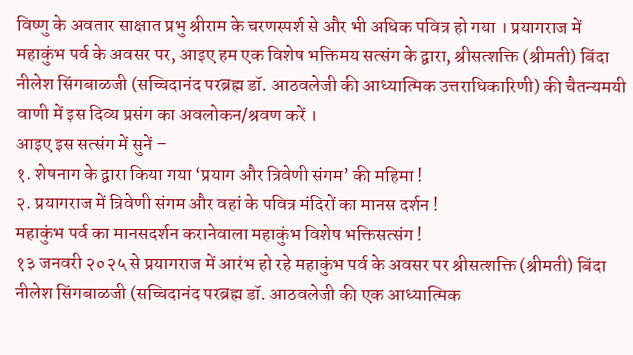विष्णु के अवतार साक्षात प्रभु श्रीराम के चरणस्पर्श से और भी अधिक पवित्र हो गया । प्रयागराज में महाकुंभ पर्व के अवसर पर, आइए हम एक विशेष भक्तिमय सत्संग के द्वारा, श्रीसत्शक्ति (श्रीमती) बिंदा नीलेश सिंगबाळजी (सच्चिदानंद परब्रह्म डॉ. आठवलेजी की आध्यात्मिक उत्तराधिकारिणी) की चैतन्यमयी वाणी में इस दिव्य प्रसंग का अवलोकन/श्रवण करें ।
आइए इस सत्संग में सुनें –
१. शेषनाग के द्वारा किया गया ‘प्रयाग और त्रिवेणी संगम’ की महिमा !
२. प्रयागराज में त्रिवेणी संगम और वहां के पवित्र मंदिरों का मानस दर्शन !
महाकुंभ पर्व का मानसदर्शन करानेवाला महाकुंभ विशेष भक्तिसत्संग !
१३ जनवरी २०२५ से प्रयागराज में आरंभ हो रहे महाकुंभ पर्व के अवसर पर श्रीसत्शक्ति (श्रीमती) बिंदा नीलेश सिंगबाळजी (सच्चिदानंद परब्रह्म डॉ. आठवलेजी की एक आध्यात्मिक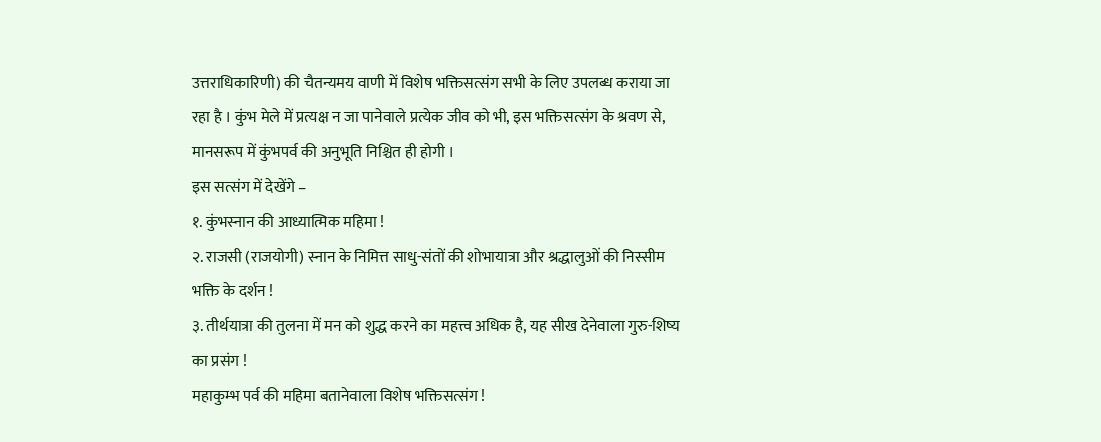उत्तराधिकारिणी) की चैतन्यमय वाणी में विशेष भक्तिसत्संग सभी के लिए उपलब्ध कराया जा रहा है । कुंभ मेले में प्रत्यक्ष न जा पानेवाले प्रत्येक जीव को भी, इस भक्तिसत्संग के श्रवण से, मानसरूप में कुंभपर्व की अनुभूति निश्चित ही होगी ।
इस सत्संग में देखेंगे –
१. कुंभस्नान की आध्यात्मिक महिमा !
२. राजसी (राजयोगी) स्नान के निमित्त साधु-संतों की शोभायात्रा और श्रद्धालुओं की निस्सीम भक्ति के दर्शन !
३. तीर्थयात्रा की तुलना में मन को शुद्ध करने का महत्त्व अधिक है, यह सीख देनेवाला गुरु-शिष्य का प्रसंग !
महाकुम्भ पर्व की महिमा बतानेवाला विशेष भक्तिसत्संग !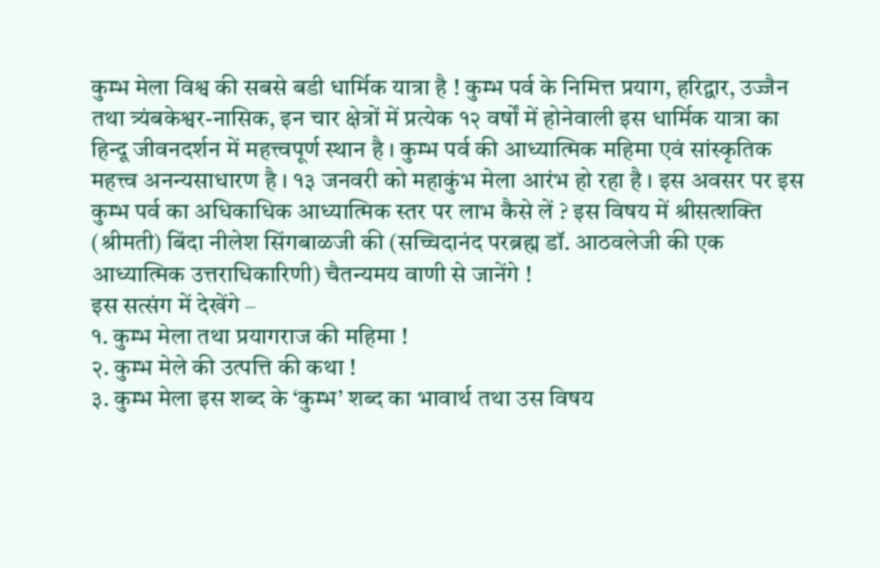कुम्भ मेला विश्व की सबसे बडी धार्मिक यात्रा है ! कुम्भ पर्व के निमित्त प्रयाग, हरिद्वार, उज्जैन तथा त्र्यंबकेश्वर-नासिक, इन चार क्षेत्रों में प्रत्येक १२ वर्षों में होनेवाली इस धार्मिक यात्रा का हिन्दू जीवनदर्शन में महत्त्वपूर्ण स्थान है । कुम्भ पर्व की आध्यात्मिक महिमा एवं सांस्कृतिक महत्त्व अनन्यसाधारण है । १३ जनवरी को महाकुंभ मेला आरंभ हो रहा है । इस अवसर पर इस कुम्भ पर्व का अधिकाधिक आध्यात्मिक स्तर पर लाभ कैसे लें ? इस विषय में श्रीसत्शक्ति (श्रीमती) बिंदा नीलेश सिंगबाळजी की (सच्चिदानंद परब्रह्म डॉ. आठवलेजी की एक आध्यात्मिक उत्तराधिकारिणी) चैतन्यमय वाणी से जानेंगे !
इस सत्संग में देखेंगे –
१. कुम्भ मेला तथा प्रयागराज की महिमा !
२. कुम्भ मेले की उत्पत्ति की कथा !
३. कुम्भ मेला इस शब्द के ‘कुम्भ’ शब्द का भावार्थ तथा उस विषय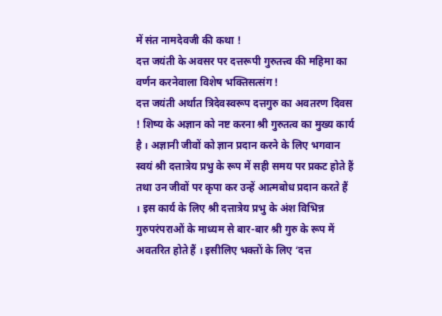में संत नामदेवजी की कथा !
दत्त जयंती के अवसर पर दत्तरूपी गुरुतत्त्व की महिमा का वर्णन करनेवाला विशेष भक्तिसत्संग !
दत्त जयंती अर्थात त्रिदेवस्वरूप दत्तगुरु का अवतरण दिवस ! शिष्य के अज्ञान को नष्ट करना श्री गुरुतत्व का मुख्य कार्य है । अज्ञानी जीवों को ज्ञान प्रदान करने के लिए भगवान स्वयं श्री दत्तात्रेय प्रभु के रूप में सही समय पर प्रकट होते हैं तथा उन जीवों पर कृपा कर उन्हें आत्मबोध प्रदान करते हैं । इस कार्य के लिए श्री दत्तात्रेय प्रभु के अंश विभिन्न गुरुपरंपराओं के माध्यम से बार-बार श्री गुरु के रूप में अवतरित होते हैं । इसीलिए भक्तों के लिए ‘दत्त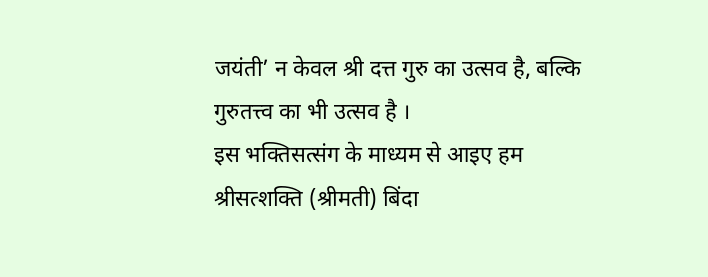जयंती’ न केवल श्री दत्त गुरु का उत्सव है, बल्कि गुरुतत्त्व का भी उत्सव है ।
इस भक्तिसत्संग के माध्यम से आइए हम श्रीसत्शक्ति (श्रीमती) बिंदा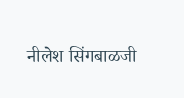नीलेश सिंगबाळजी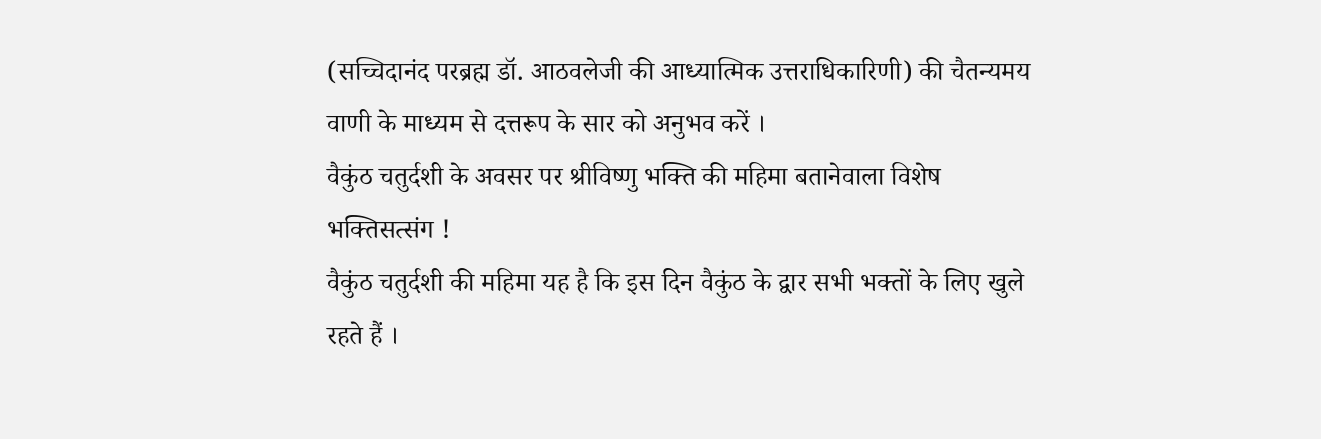(सच्चिदानंद परब्रह्म डॉ. आठवलेजी की आध्यात्मिक उत्तराधिकारिणी) की चैतन्यमय वाणी के माध्यम से दत्तरूप के सार को अनुभव करें ।
वैकुंठ चतुर्दशी के अवसर पर श्रीविष्णु भक्ति की महिमा बतानेवाला विशेष भक्तिसत्संग !
वैकुंठ चतुर्दशी की महिमा यह है कि इस दिन वैकुंठ के द्वार सभी भक्तों के लिए खुले रहते हैं ।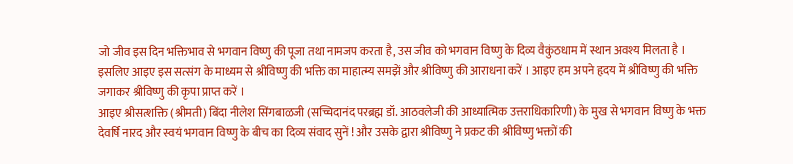जो जीव इस दिन भक्तिभाव से भगवान विष्णु की पूजा तथा नामजप करता है, उस जीव को भगवान विष्णु के दिव्य वैकुंठधाम में स्थान अवश्य मिलता है । इसलिए आइए इस सत्संग के माध्यम से श्रीविष्णु की भक्ति का माहात्म्य समझें और श्रीविष्णु की आराधना करें । आइए हम अपने हृदय में श्रीविष्णु की भक्ति जगाकर श्रीविष्णु की कृपा प्राप्त करें ।
आइए श्रीसत्शक्ति (श्रीमती) बिंदा नीलेश सिंगबाळजी (सच्चिदानंद परब्रह्म डॉ. आठवलेजी की आध्यात्मिक उत्तराधिकारिणी) के मुख से भगवान विष्णु के भक्त देवर्षि नारद और स्वयं भगवान विष्णु के बीच का दिव्य संवाद सुनें ! और उसके द्वारा श्रीविष्णु ने प्रकट की श्रीविष्णु भक्तों की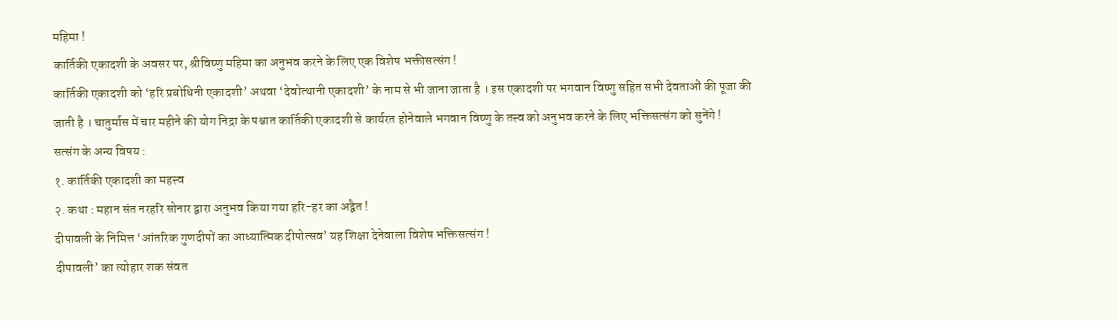महिमा !
कार्तिकी एकादशी के अवसर पर, श्रीविष्णु महिमा का अनुभव करने के लिए एक विशेष भक्तीसत्संग !
कार्तिकी एकादशी को ‘हरि प्रबोधिनी एकादशी’ अथवा ‘देवोत्थानी एकादशी’ के नाम से भी जाना जाता है । इस एकादशी पर भगवान विष्णु सहित सभी देवताओं की पूजा की जाती है । चातुर्मास में चार महीने की योग निद्रा के पश्चात कार्तिकी एकादशी से कार्यरत होनेवाले भगवान विष्णु के तत्त्व को अनुभव करने के लिए भक्तिसत्संग को सुनेंगे !
सत्संग के अन्य विषय :
१. कार्तिकी एकादशी का महत्त्व
२. कथा : महान संत नरहरि सोनार द्वारा अनुभव किया गया हरि-हर का अद्वैत !
दीपावली के निमित्त ‘आंतरिक गुणदीपों का आध्यात्मिक दीपोत्सव’ यह शिक्षा देनेवाला विशेष भक्तिसत्संग !
दीपावली’ का त्योहार शक संवत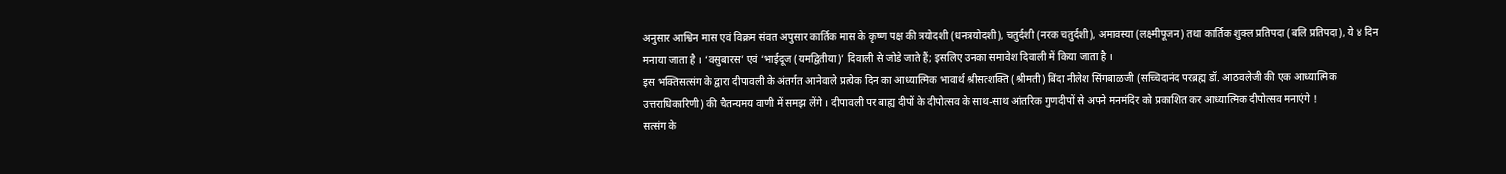अनुसार आश्विन मास एवं विक्रम संवत अपुसार कार्तिक मास के कृष्ण पक्ष की त्रयोदशी (धनत्रयोदशी), चतुर्दशी (नरक चतुर्दशी), अमावस्या (लक्ष्मीपूजन) तथा कार्तिक शुक्ल प्रतिपदा (बलि प्रतिपदा), ये ४ दिन मनाया जाता है । ‘वसुबारस’ एवं ‘भाईदूज (यमद्वितीया)’ दिवाली से जोडे जाते हैं; इसलिए उनका समावेश दिवाली में किया जाता है ।
इस भक्तिसत्संग के द्वारा दीपावली के अंतर्गत आनेवाले प्रत्येक दिन का आध्यात्मिक भावार्थ श्रीसत्शक्ति (श्रीमती) बिंदा नीलेश सिंगबाळजी (सच्चिदानंद परब्रह्म डॉ. आठवलेजी की एक आध्यात्मिक उत्तराधिकारिणी) की चैतन्यमय वाणी में समझ लेंगे । दीपावली पर बाह्य दीपों के दीपोत्सव के साथ-साथ आंतरिक गुणदीपों से अपने मनमंदिर को प्रकाशित कर आध्यात्मिक दीपोत्सव मनाएंगे !
सत्संग के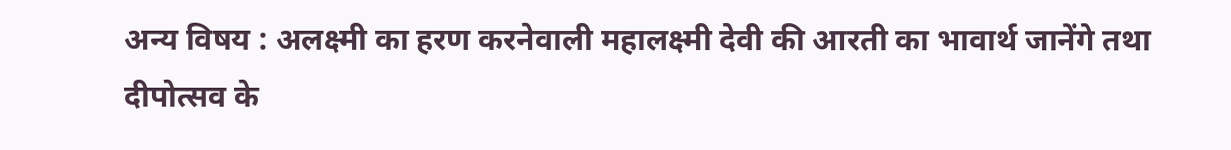अन्य विषय : अलक्ष्मी का हरण करनेवाली महालक्ष्मी देवी की आरती का भावार्थ जानेंगे तथा दीपोत्सव के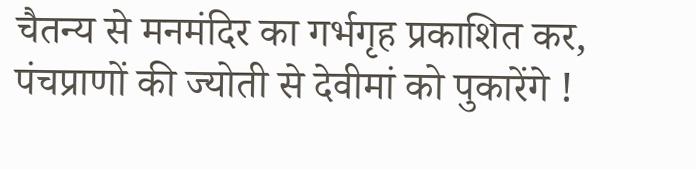चैतन्य से मनमंदिर का गर्भगृह प्रकाशित कर, पंचप्राणों की ज्योती से देवीमां को पुकारेंगे !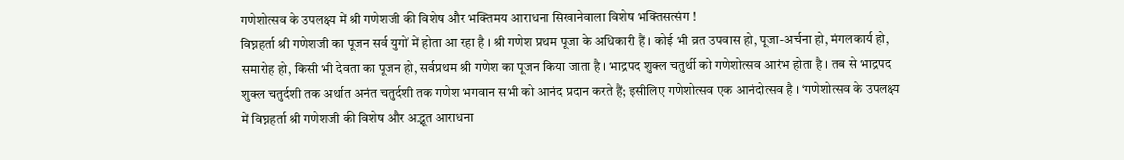गणेशोत्सव के उपलक्ष्य में श्री गणेशजी की विशेष और भक्तिमय आराधना सिखानेवाला विशेष भक्तिसत्संग !
विघ्नहर्ता श्री गणेशजी का पूजन सर्व युगों में होता आ रहा है । श्री गणेश प्रथम पूजा के अधिकारी हैं । कोई भी व्रत उपवास हो, पूजा-अर्चना हो, मंगलकार्य हो, समारोह हो, किसी भी देवता का पूजन हो, सर्वप्रथम श्री गणेश का पूजन किया जाता है । भाद्रपद शुक्ल चतुर्थी को गणेशोत्सव आरंभ होता है । तब से भाद्रपद शुक्ल चतुर्दशी तक अर्थात अनंत चतुर्दशी तक गणेश भगवान सभी को आनंद प्रदान करते हैं; इसीलिए गणेशोत्सव एक आनंदोत्सव है । ‘गणेशोत्सव के उपलक्ष्य में विघ्नहर्ता श्री गणेशजी की विशेष और अद्भूत आराधना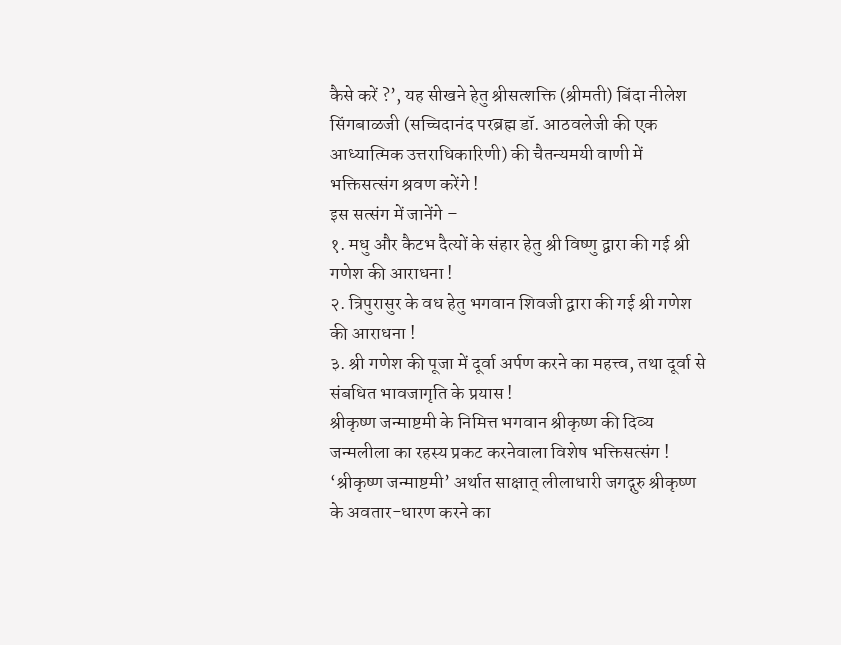कैसे करें ?’, यह सीखने हेतु श्रीसत्शक्ति (श्रीमती) बिंदा नीलेश सिंगबाळजी (सच्चिदानंद परब्रह्म डॉ. आठवलेजी की एक आध्यात्मिक उत्तराधिकारिणी) की चैतन्यमयी वाणी में भक्तिसत्संग श्रवण करेंगे !
इस सत्संग में जानेंगे –
१. मधु और कैटभ दैत्यों के संहार हेतु श्री विष्णु द्वारा की गई श्री गणेश की आराधना !
२. त्रिपुरासुर के वध हेतु भगवान शिवजी द्वारा की गई श्री गणेश की आराधना !
३. श्री गणेश की पूजा में दूर्वा अर्पण करने का महत्त्व, तथा दूर्वा से संबधित भावजागृति के प्रयास !
श्रीकृष्ण जन्माष्टमी के निमित्त भगवान श्रीकृष्ण की दिव्य जन्मलीला का रहस्य प्रकट करनेवाला विशेष भक्तिसत्संग !
‘श्रीकृष्ण जन्माष्टमी’ अर्थात साक्षात् लीलाधारी जगद्गुरु श्रीकृष्ण के अवतार-धारण करने का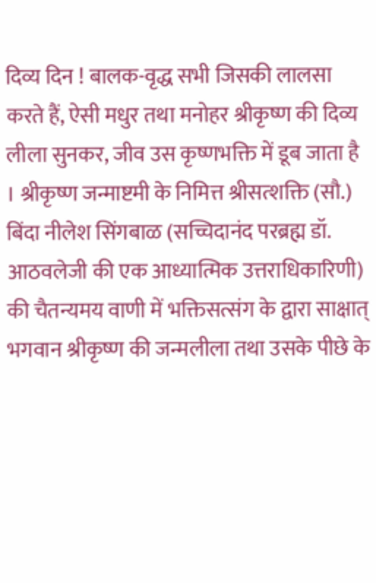दिव्य दिन ! बालक-वृद्ध सभी जिसकी लालसा करते हैं, ऐसी मधुर तथा मनोहर श्रीकृष्ण की दिव्य लीला सुनकर, जीव उस कृष्णभक्ति में डूब जाता है । श्रीकृष्ण जन्माष्टमी के निमित्त श्रीसत्शक्ति (सौ.) बिंदा नीलेश सिंगबाळ (सच्चिदानंद परब्रह्म डॉ. आठवलेजी की एक आध्यात्मिक उत्तराधिकारिणी) की चैतन्यमय वाणी में भक्तिसत्संग के द्वारा साक्षात् भगवान श्रीकृष्ण की जन्मलीला तथा उसके पीछे के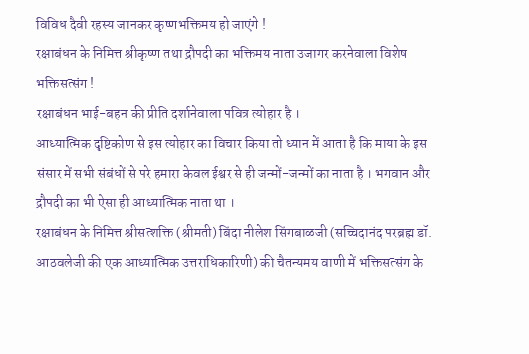विविध दैवी रहस्य जानकर कृष्णभक्तिमय हो जाएंगे !
रक्षाबंधन के निमित्त श्रीकृष्ण तथा द्रौपदी का भक्तिमय नाता उजागर करनेवाला विशेष भक्तिसत्संग !
रक्षाबंधन भाई-बहन की प्रीति दर्शानेवाला पवित्र त्योहार है ।
आध्यात्मिक दृष्टिकोण से इस त्योहार का विचार किया तो ध्यान में आता है कि माया के इस संसार में सभी संबंधों से परे हमारा केवल ईश्वर से ही जन्मों-जन्मों का नाता है । भगवान और द्रौपदी का भी ऐसा ही आध्यात्मिक नाता था ।
रक्षाबंधन के निमित्त श्रीसत्शक्ति (श्रीमती) बिंदा नीलेश सिंगबाळजी (सच्चिदानंद परब्रह्म डॉ. आठवलेजी की एक आध्यात्मिक उत्तराधिकारिणी) की चैतन्यमय वाणी में भक्तिसत्संग के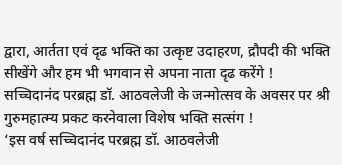द्वारा, आर्तता एवं दृढ भक्ति का उत्कृष्ट उदाहरण, द्रौपदी की भक्ति सीखेंगे और हम भी भगवान से अपना नाता दृढ करेंगे !
सच्चिदानंद परब्रह्म डॉ. आठवलेजी के जन्मोत्सव के अवसर पर श्री गुरुमहात्म्य प्रकट करनेवाला विशेष भक्ति सत्संग !
‘इस वर्ष सच्चिदानंद परब्रह्म डॉ. आठवलेजी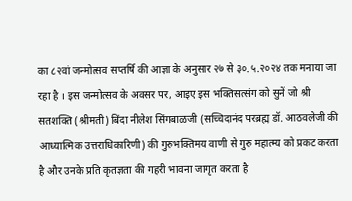का ८२वां जन्मोत्सव सप्तर्षि की आज्ञा के अनुसार २७ से ३०.५.२०२४ तक मनाया जा रहा है । इस जन्मोत्सव के अवसर पर, आइए इस भक्तिसत्संग को सुनें जो श्री सतशक्ति (श्रीमती) बिंदा नीलेश सिंगबाळजी (सच्चिदानंद परब्रह्म डॉ. आठवलेजी की आध्यात्मिक उत्तराधिकारिणी) की गुरुभक्तिमय वाणी से गुरु महात्म्य को प्रकट करता है और उनके प्रति कृतज्ञता की गहरी भावना जागृत करता है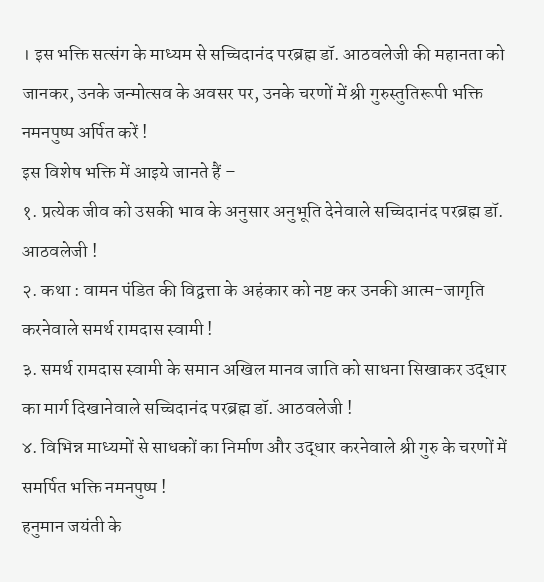। इस भक्ति सत्संग के माध्यम से सच्चिदानंद परब्रह्म डॉ. आठवलेजी की महानता को जानकर, उनके जन्मोत्सव के अवसर पर, उनके चरणों में श्री गुरुस्तुतिरूपी भक्ति नमनपुष्प अर्पित करें !
इस विशेष भक्ति में आइये जानते हैं –
१. प्रत्येक जीव को उसकी भाव के अनुसार अनुभूति देनेवाले सच्चिदानंद परब्रह्म डॉ. आठवलेजी !
२. कथा : वामन पंडित की विद्वत्ता के अहंकार को नष्ट कर उनकी आत्म-जागृति करनेवाले समर्थ रामदास स्वामी !
३. समर्थ रामदास स्वामी के समान अखिल मानव जाति को साधना सिखाकर उद्धार का मार्ग दिखानेवाले सच्चिदानंद परब्रह्म डॉ. आठवलेजी !
४. विभिन्न माध्यमों से साधकों का निर्माण और उद्धार करनेवाले श्री गुरु के चरणों में समर्पित भक्ति नमनपुष्प !
हनुमान जयंती के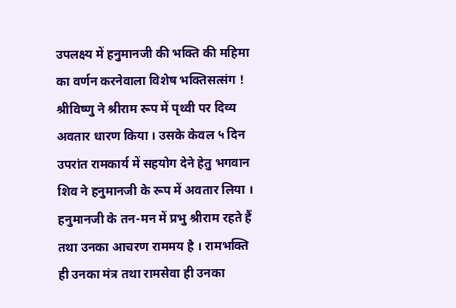उपलक्ष्य में हनुमानजी की भक्ति की महिमा का वर्णन करनेवाला विशेष भक्तिसत्संग !
श्रीविष्णु ने श्रीराम रूप में पृथ्वी पर दिव्य अवतार धारण किया । उसके केवल ५ दिन उपरांत रामकार्य में सहयोग देने हेतु भगवान शिव ने हनुमानजी के रूप में अवतार लिया । हनुमानजी के तन-मन में प्रभु श्रीराम रहते हैं तथा उनका आचरण राममय है । रामभक्ति ही उनका मंत्र तथा रामसेवा ही उनका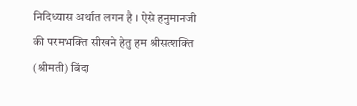निदिध्यास अर्थात लगन है । ऐसे हनुमानजी की परमभक्ति सीखने हेतु हम श्रीसत्शक्ति (श्रीमती) बिंदा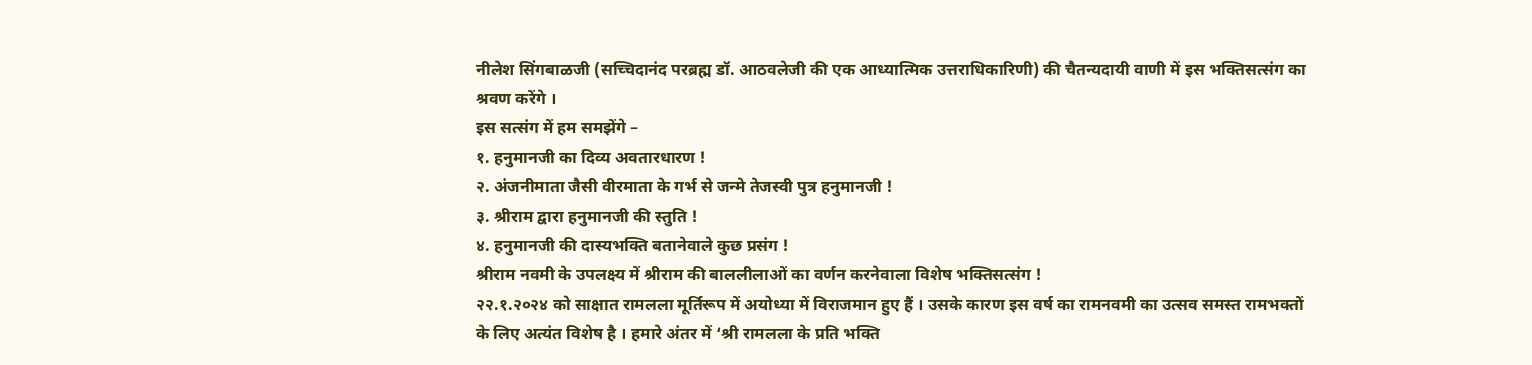नीलेश सिंगबाळजी (सच्चिदानंद परब्रह्म डॉ. आठवलेजी की एक आध्यात्मिक उत्तराधिकारिणी) की चैतन्यदायी वाणी में इस भक्तिसत्संग का श्रवण करेंगे ।
इस सत्संग में हम समझेंगे –
१. हनुमानजी का दिव्य अवतारधारण !
२. अंजनीमाता जैसी वीरमाता के गर्भ से जन्मे तेजस्वी पुत्र हनुमानजी !
३. श्रीराम द्वारा हनुमानजी की स्तुति !
४. हनुमानजी की दास्यभक्ति बतानेवाले कुछ प्रसंग !
श्रीराम नवमी के उपलक्ष्य में श्रीराम की बाललीलाओं का वर्णन करनेवाला विशेष भक्तिसत्संग !
२२.१.२०२४ को साक्षात रामलला मूर्तिरूप में अयोध्या में विराजमान हुए हैं । उसके कारण इस वर्ष का रामनवमी का उत्सव समस्त रामभक्तों के लिए अत्यंत विशेष है । हमारे अंतर में ‘श्री रामलला के प्रति भक्ति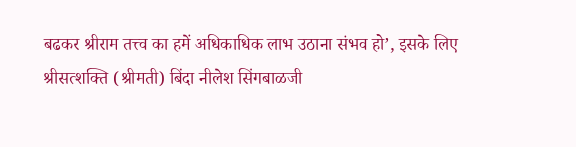बढकर श्रीराम तत्त्व का हमें अधिकाधिक लाभ उठाना संभव हो’, इसके लिए श्रीसत्शक्ति (श्रीमती) बिंदा नीलेश सिंगबाळजी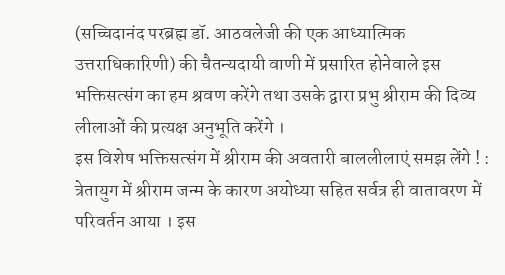(सच्चिदानंद परब्रह्म डॉ. आठवलेजी की एक आध्यात्मिक उत्तराधिकारिणी) की चैतन्यदायी वाणी में प्रसारित होनेवाले इस भक्तिसत्संग का हम श्रवण करेंगे तथा उसके द्वारा प्रभु श्रीराम की दिव्य लीलाओं की प्रत्यक्ष अनुभूति करेंगे ।
इस विशेष भक्तिसत्संग में श्रीराम की अवतारी बाललीलाएं समझ लेंगे ! : त्रेतायुग में श्रीराम जन्म के कारण अयोध्या सहित सर्वत्र ही वातावरण में परिवर्तन आया । इस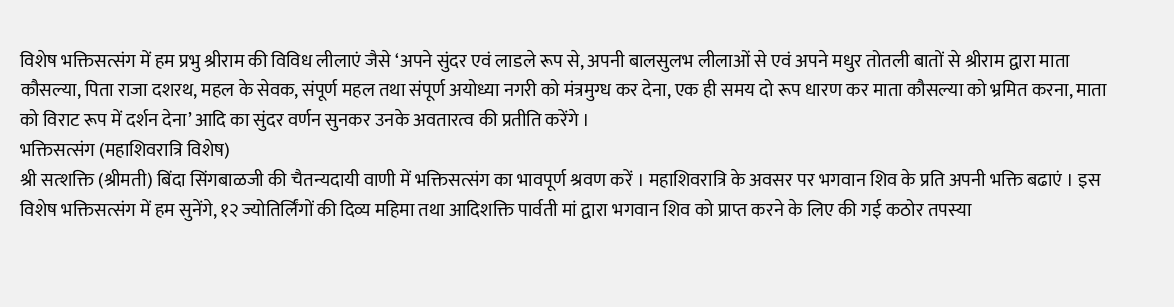विशेष भक्तिसत्संग में हम प्रभु श्रीराम की विविध लीलाएं जैसे ‘अपने सुंदर एवं लाडले रूप से, अपनी बालसुलभ लीलाओं से एवं अपने मधुर तोतली बातों से श्रीराम द्वारा माता कौसल्या, पिता राजा दशरथ, महल के सेवक, संपूर्ण महल तथा संपूर्ण अयोध्या नगरी को मंत्रमुग्ध कर देना, एक ही समय दो रूप धारण कर माता कौसल्या को भ्रमित करना, माता को विराट रूप में दर्शन देना’ आदि का सुंदर वर्णन सुनकर उनके अवतारत्व की प्रतीति करेंगे ।
भक्तिसत्संग (महाशिवरात्रि विशेष)
श्री सत्शक्ति (श्रीमती) बिंदा सिंगबाळजी की चैतन्यदायी वाणी में भक्तिसत्संग का भावपूर्ण श्रवण करें । महाशिवरात्रि के अवसर पर भगवान शिव के प्रति अपनी भक्ति बढाएं । इस विशेष भक्तिसत्संग में हम सुनेंगे, १२ ज्योतिर्लिंगों की दिव्य महिमा तथा आदिशक्ति पार्वती मां द्वारा भगवान शिव को प्राप्त करने के लिए की गई कठोर तपस्या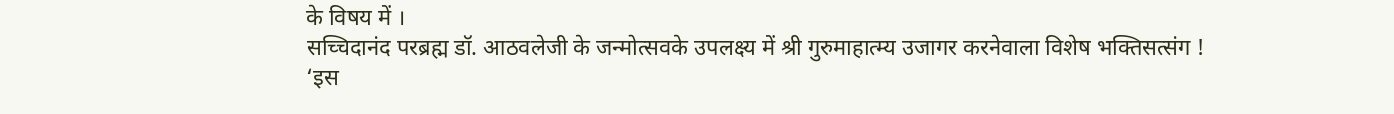के विषय में ।
सच्चिदानंद परब्रह्म डॉ. आठवलेजी के जन्मोत्सवके उपलक्ष्य में श्री गुरुमाहात्म्य उजागर करनेवाला विशेष भक्तिसत्संग !
‘इस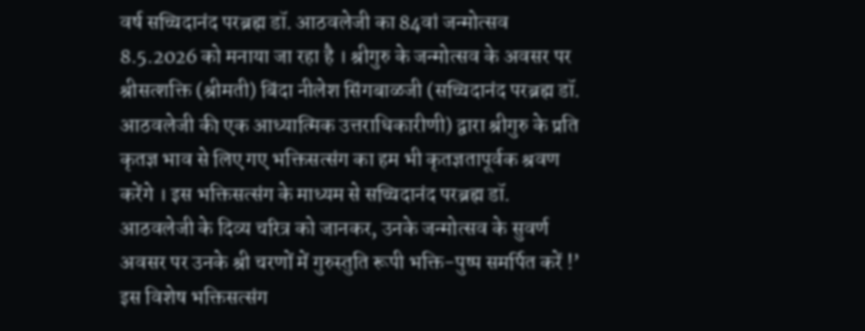वर्ष सच्चिदानंद परब्रह्म डॉ. आठवलेजी का 84वां जन्मोत्सव 8.5.2026 को मनाया जा रहा है । श्रीगुरु के जन्मोत्सव के अवसर पर श्रीसत्शक्ति (श्रीमती) बिंदा नीलेश सिंगबाळजी (सच्चिदानंद परब्रह्म डॉ. आठवलेजी की एक आध्यात्मिक उत्तराधिकारीणी) द्वारा श्रीगुरु के प्रति कृतज्ञ भाव से लिए गए भक्तिसत्संग का हम भी कृतज्ञतापूर्वक श्रवण करेंगे । इस भक्तिसत्संग के माध्यम से सच्चिदानंद परब्रह्म डॉ. आठवलेजी के दिव्य चरित्र को जानकर, उनके जन्मोत्सव के सुवर्ण अवसर पर उनके श्री चरणों में गुरुस्तुति रूपी भक्ति-पुष्प समर्पित करें !’
इस विशेष भक्तिसत्संग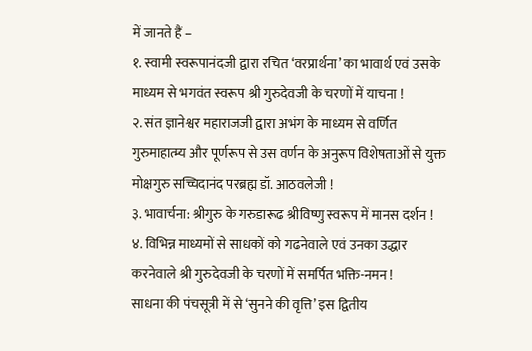में जानते हैं –
१. स्वामी स्वरूपानंदजी द्वारा रचित ‘वरप्रार्थना’ का भावार्थ एवं उसके माध्यम से भगवंत स्वरूप श्री गुरुदेवजी के चरणों में याचना !
२. संत ज्ञानेश्वर महाराजजी द्वारा अभंग के माध्यम से वर्णित गुरुमाहात्म्य और पूर्णरूप से उस वर्णन के अनुरूप विशेषताओं से युक्त मोक्षगुरु सच्चिदानंद परब्रह्म डॉ. आठवलेजी !
३. भावार्चना: श्रीगुरु के गरुडारूढ श्रीविष्णु स्वरूप में मानस दर्शन !
४. विभिन्न माध्यमों से साधकों को गढनेवाले एवं उनका उद्धार करनेवाले श्री गुरुदेवजी के चरणों में समर्पित भक्ति-नमन !
साधना की पंचसूत्री में से ‘सुनने की वृत्ति’ इस द्वितीय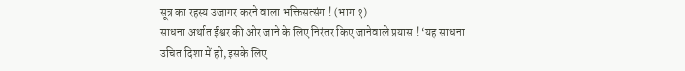सूत्र का रहस्य उजागर करने वाला भक्तिसत्संग ! (भाग १)
साधना अर्थात ईश्वर की ओर जाने के लिए निरंतर किए जानेवाले प्रयास ! ‘यह साधना उचित दिशा में हो, इसके लिए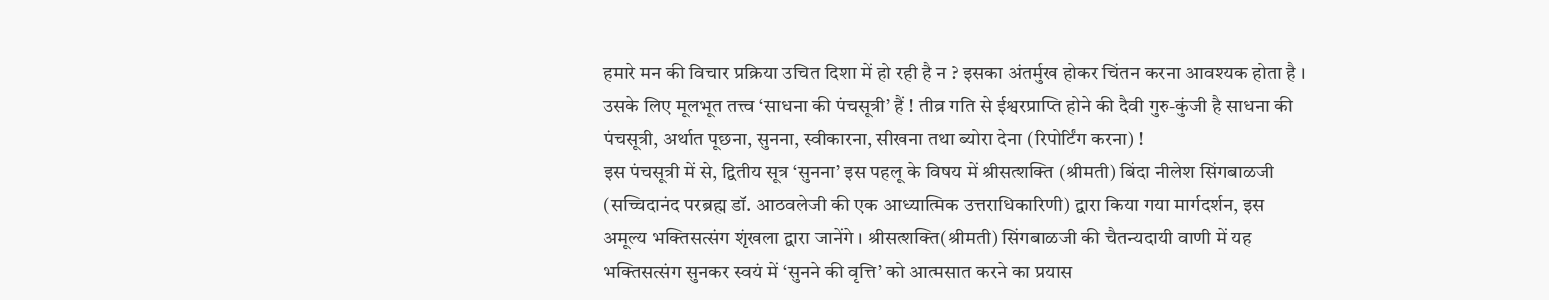हमारे मन की विचार प्रक्रिया उचित दिशा में हो रही है न ? इसका अंतर्मुख होकर चिंतन करना आवश्यक होता है । उसके लिए मूलभूत तत्त्व ‘साधना की पंचसूत्री’ हैं ! तीव्र गति से ईश्वरप्राप्ति होने की दैवी गुरु-कुंजी है साधना की पंचसूत्री, अर्थात पूछना, सुनना, स्वीकारना, सीखना तथा ब्योरा देना (रिपोर्टिंग करना) !
इस पंचसूत्री में से, द्वितीय सूत्र ‘सुनना’ इस पहलू के विषय में श्रीसत्शक्ति (श्रीमती) बिंदा नीलेश सिंगबाळजी (सच्चिदानंद परब्रह्म डॉ. आठवलेजी की एक आध्यात्मिक उत्तराधिकारिणी) द्वारा किया गया मार्गदर्शन, इस अमूल्य भक्तिसत्संग शृंखला द्वारा जानेंगे । श्रीसत्शक्ति(श्रीमती) सिंगबाळजी की चैतन्यदायी वाणी में यह भक्तिसत्संग सुनकर स्वयं में ‘सुनने की वृत्ति’ को आत्मसात करने का प्रयास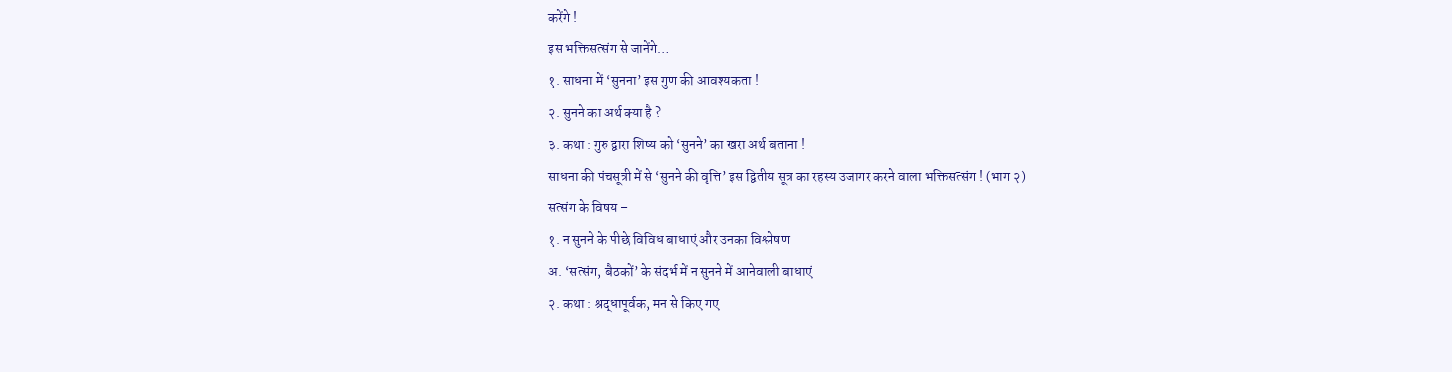करेंगे !
इस भक्तिसत्संग से जानेंगे…
१. साधना में ‘सुनना’ इस गुण की आवश्यकता !
२. सुनने का अर्थ क्या है ?
३. कथा : गुरु द्वारा शिष्य को ‘सुनने’ का खरा अर्थ बताना !
साधना की पंचसूत्री में से ‘सुनने की वृत्ति’ इस द्वितीय सूत्र का रहस्य उजागर करने वाला भक्तिसत्संग ! (भाग २)
सत्संग के विषय –
१. न सुनने के पीछे विविध बाधाएं और उनका विश्लेषण
अ. ‘सत्संग, बैठकों’ के संदर्भ में न सुनने में आनेवाली बाधाएं
२. कथा : श्रद्धापूर्वक, मन से किए गए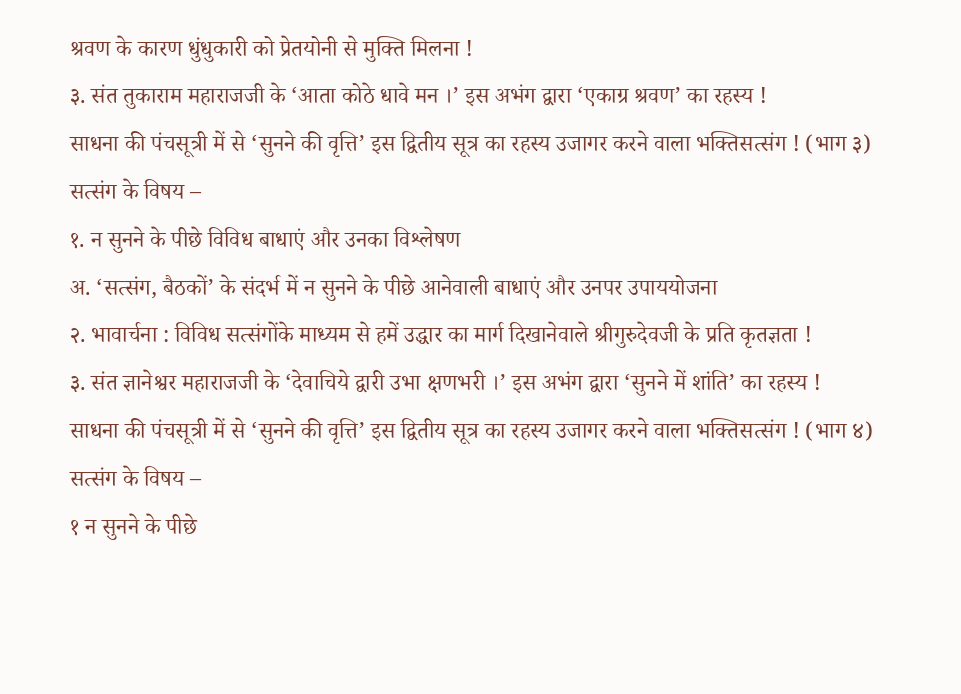श्रवण के कारण धुंधुकारी को प्रेतयोनी से मुक्ति मिलना !
३. संत तुकाराम महाराजजी के ‘आता कोठे धावे मन ।’ इस अभंग द्वारा ‘एकाग्र श्रवण’ का रहस्य !
साधना की पंचसूत्री में से ‘सुनने की वृत्ति’ इस द्वितीय सूत्र का रहस्य उजागर करने वाला भक्तिसत्संग ! (भाग ३)
सत्संग के विषय –
१. न सुनने के पीछे विविध बाधाएं और उनका विश्लेषण
अ. ‘सत्संग, बैठकों’ के संदर्भ में न सुनने के पीछे आनेवाली बाधाएं और उनपर उपाययोजना
२. भावार्चना : विविध सत्संगोंके माध्यम से हमें उद्धार का मार्ग दिखानेवाले श्रीगुरुदेवजी के प्रति कृतज्ञता !
३. संत ज्ञानेश्वर महाराजजी के ‘देवाचिये द्वारी उभा क्षणभरी ।’ इस अभंग द्वारा ‘सुनने में शांति’ का रहस्य !
साधना की पंचसूत्री में से ‘सुनने की वृत्ति’ इस द्वितीय सूत्र का रहस्य उजागर करने वाला भक्तिसत्संग ! (भाग ४)
सत्संग के विषय –
१ न सुनने के पीछे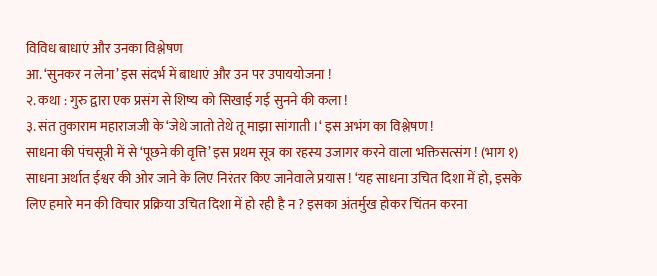विविध बाधाएं और उनका विश्लेषण
आ. ‘सुनकर न लेना’ इस संदर्भ में बाधाएं और उन पर उपाययोजना !
२. कथा : गुरु द्वारा एक प्रसंग से शिष्य को सिखाई गई सुनने की कला !
३. संत तुकाराम महाराजजी के ‘जेथे जातो तेथे तू माझा सांगाती ।‘ इस अभंग का विश्लेषण !
साधना की पंचसूत्री में से ‘पूछने की वृत्ति’ इस प्रथम सूत्र का रहस्य उजागर करने वाला भक्तिसत्संग ! (भाग १)
साधना अर्थात ईश्वर की ओर जाने के लिए निरंतर किए जानेवाले प्रयास ! ‘यह साधना उचित दिशा में हो, इसके लिए हमारे मन की विचार प्रक्रिया उचित दिशा में हो रही है न ? इसका अंतर्मुख होकर चिंतन करना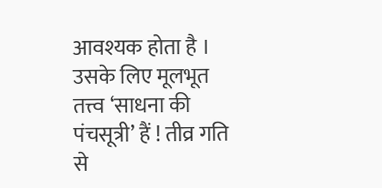आवश्यक होता है । उसके लिए मूलभूत तत्त्व ‘साधना की पंचसूत्री’ हैं ! तीव्र गति से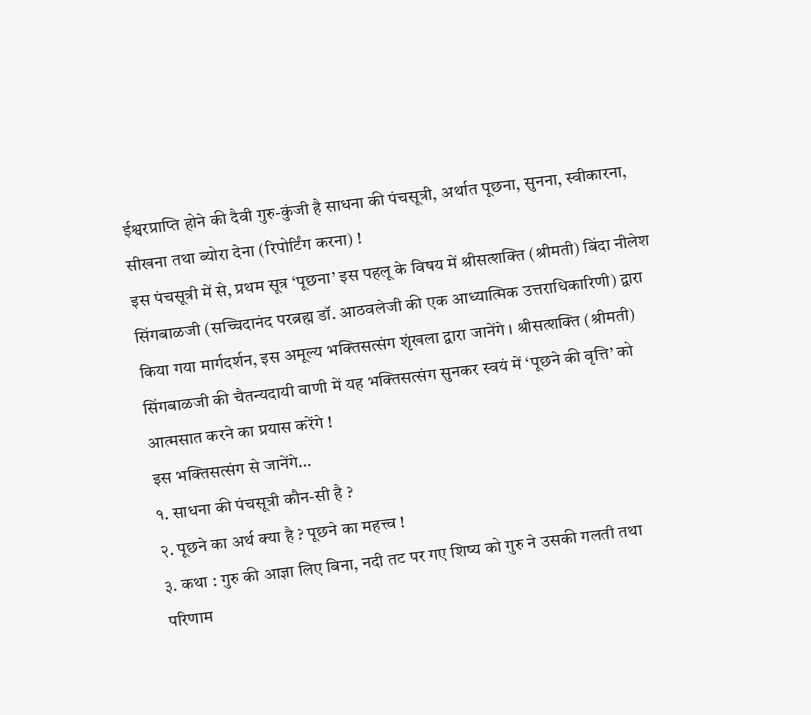ईश्वरप्राप्ति होने की दैवी गुरु-कुंजी है साधना की पंचसूत्री, अर्थात पूछना, सुनना, स्वीकारना, सीखना तथा ब्योरा देना (रिपोर्टिंग करना) !
इस पंचसूत्री में से, प्रथम सूत्र ‘पूछना’ इस पहलू के विषय में श्रीसत्शक्ति (श्रीमती) बिंदा नीलेश सिंगबाळजी (सच्चिदानंद परब्रह्म डॉ. आठवलेजी की एक आध्यात्मिक उत्तराधिकारिणी) द्वारा किया गया मार्गदर्शन, इस अमूल्य भक्तिसत्संग शृंखला द्वारा जानेंगे । श्रीसत्शक्ति (श्रीमती) सिंगबाळजी की चैतन्यदायी वाणी में यह भक्तिसत्संग सुनकर स्वयं में ‘पूछने की वृत्ति’ को आत्मसात करने का प्रयास करेंगे !
इस भक्तिसत्संग से जानेंगे…
१. साधना की पंचसूत्री कौन-सी है ?
२. पूछने का अर्थ क्या है ? पूछने का महत्त्व !
३. कथा : गुरु की आज्ञा लिए बिना, नदी तट पर गए शिष्य को गुरु ने उसकी गलती तथा परिणाम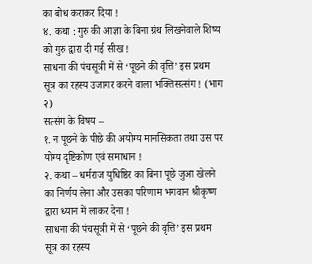का बोध कराकर दिया !
४. कथा : गुरु की आज्ञा के बिना ग्रंथ लिखनेवाले शिष्य को गुरु द्वारा दी गई सीख !
साधना की पंचसूत्री में से ‘पूछने की वृत्ति’ इस प्रथम सूत्र का रहस्य उजागर करने वाला भक्तिसत्संग ! (भाग २)
सत्संग के विषय –
१. न पूछने के पीछे की अयोग्य मानसिकता तथा उस पर योग्य दृष्टिकोण एवं समाधान !
२. कथा – धर्मराज युधिष्ठिर का बिना पूछे जुआ खेलने का निर्णय लेना और उसका परिणाम भगवान श्रीकृष्ण द्वारा ध्यान में लाकर देना !
साधना की पंचसूत्री में से ‘पूछने की वृत्ति’ इस प्रथम सूत्र का रहस्य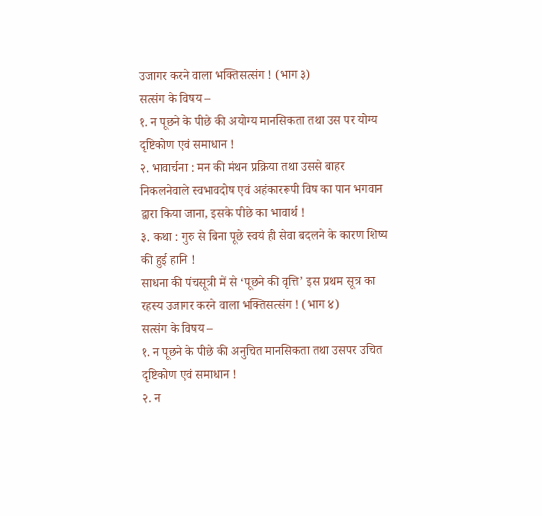उजागर करने वाला भक्तिसत्संग ! (भाग ३)
सत्संग के विषय –
१. न पूछने के पीछे की अयोग्य मानसिकता तथा उस पर योग्य दृष्टिकोण एवं समाधान !
२. भावार्चना : मन की मंथन प्रक्रिया तथा उससे बाहर निकलनेवाले स्वभावदोष एवं अहंकाररूपी विष का पान भगवान द्वारा किया जाना, इसके पीछे का भावार्थ !
३. कथा : गुरु से बिना पूछे स्वयं ही सेवा बदलने के कारण शिष्य की हुई हानि !
साधना की पंचसूत्री में से ‘पूछने की वृत्ति’ इस प्रथम सूत्र का रहस्य उजागर करने वाला भक्तिसत्संग ! (भाग ४)
सत्संग के विषय –
१. न पूछने के पीछे की अनुचित मानसिकता तथा उसपर उचित दृष्टिकोण एवं समाधान !
२. न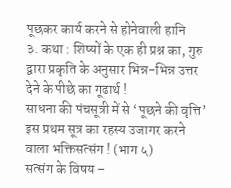पूछकर कार्य करने से होनेवाली हानि
३. कथा : शिष्यों के एक ही प्रश्न का, गुरु द्वारा प्रकृति के अनुसार भिन्न-भिन्न उत्तर देने के पीछे का गूढार्थ !
साधना की पंचसूत्री में से ‘पूछने की वृत्ति’ इस प्रथम सूत्र का रहस्य उजागर करने वाला भक्तिसत्संग ! (भाग ५)
सत्संग के विषय –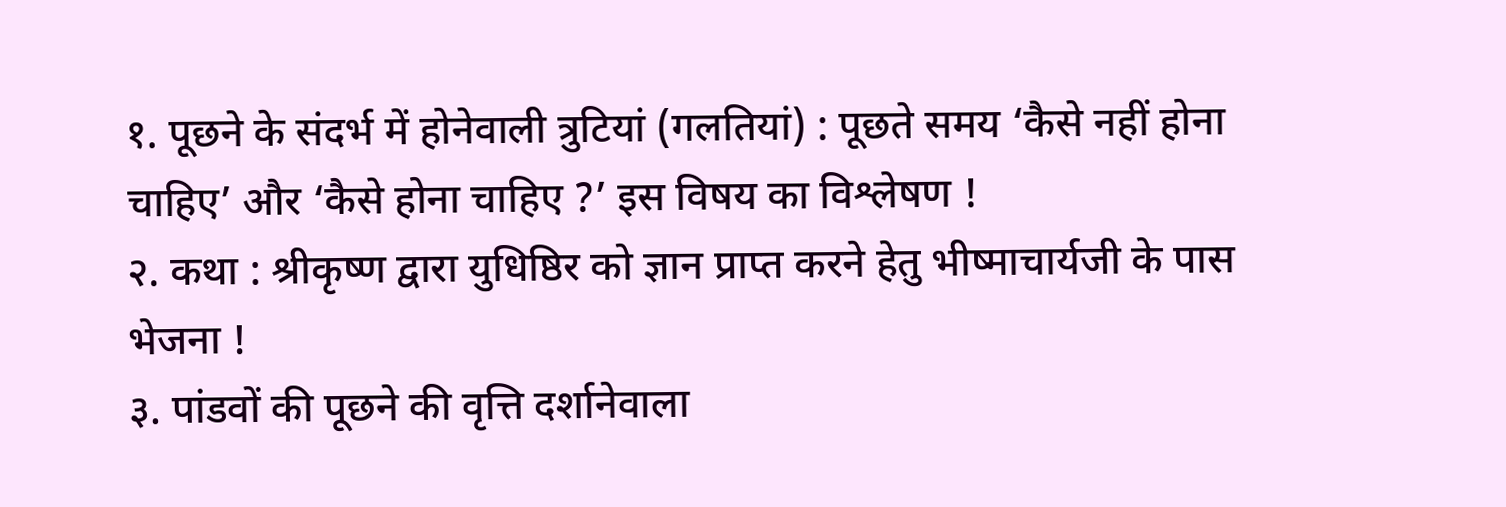१. पूछने के संदर्भ में होनेवाली त्रुटियां (गलतियां) : पूछते समय ‘कैसे नहीं होना चाहिए’ और ‘कैसे होना चाहिए ?’ इस विषय का विश्लेषण !
२. कथा : श्रीकृष्ण द्वारा युधिष्ठिर को ज्ञान प्राप्त करने हेतु भीष्माचार्यजी के पास भेजना !
३. पांडवों की पूछने की वृत्ति दर्शानेवाला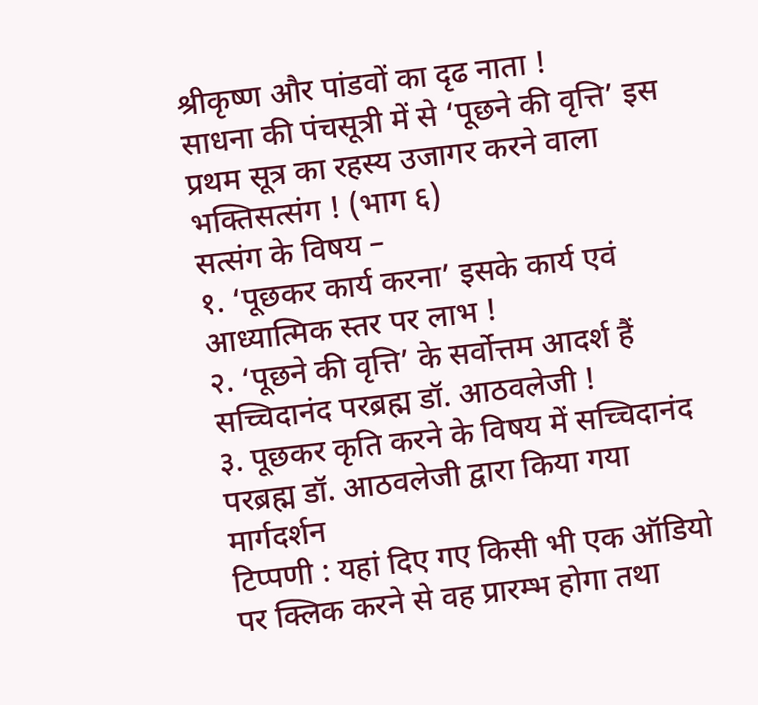श्रीकृष्ण और पांडवों का दृढ नाता !
साधना की पंचसूत्री में से ‘पूछने की वृत्ति’ इस प्रथम सूत्र का रहस्य उजागर करने वाला भक्तिसत्संग ! (भाग ६)
सत्संग के विषय –
१. ‘पूछकर कार्य करना’ इसके कार्य एवं आध्यात्मिक स्तर पर लाभ !
२. ‘पूछने की वृत्ति’ के सर्वोत्तम आदर्श हैं सच्चिदानंद परब्रह्म डॉ. आठवलेजी !
३. पूछकर कृति करने के विषय में सच्चिदानंद परब्रह्म डॉ. आठवलेजी द्वारा किया गया मार्गदर्शन
टिप्पणी : यहां दिए गए किसी भी एक ऑडियो पर क्लिक करने से वह प्रारम्भ होगा तथा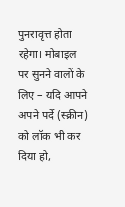पुनरावृत्त होता रहेगा। मोबाइल पर सुनने वालों के लिए – यदि आपने अपने पर्दे (स्क्रीन) को लॉक भी कर दिया हो,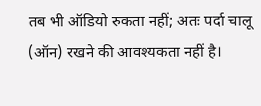तब भी ऑडियो रुकता नहीं; अतः पर्दा चालू (ऑन) रखने की आवश्यकता नहीं है।